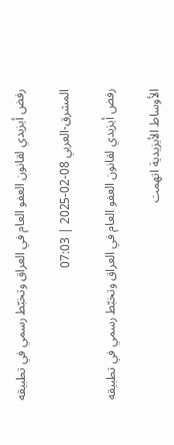رفض أيزيدي لقانون العفو العام في العراق وتخبّط رسمي في تطبيقه

المشرق-العربي 08-02-2025 | 07:03

رفض أيزيدي لقانون العفو العام في العراق وتخبّط رسمي في تطبيقه

الأوساط الأيزيدية اتهمت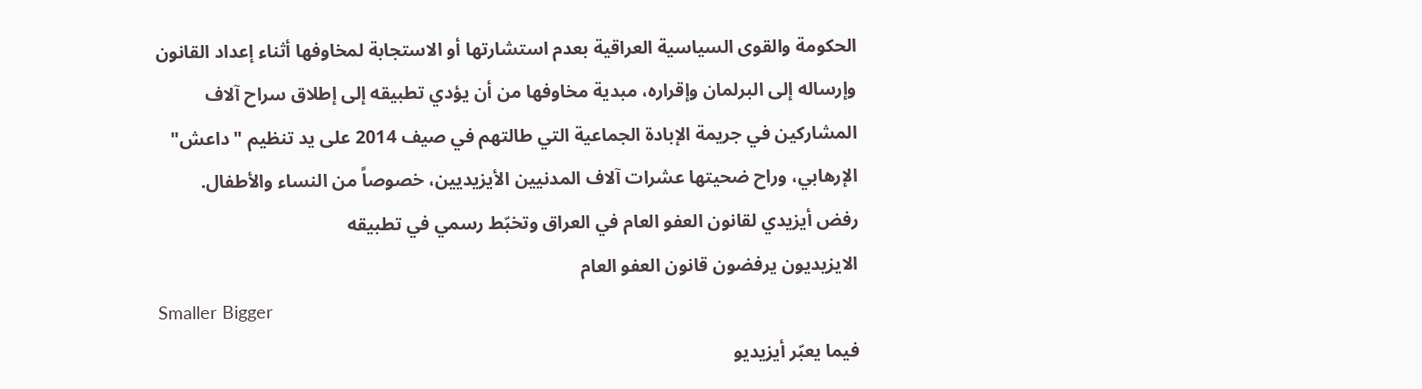الحكومة والقوى السياسية العراقية بعدم استشارتها أو الاستجابة لمخاوفها أثناء إعداد القانون وإرساله إلى البرلمان وإقراره، مبدية مخاوفها من أن يؤدي تطبيقه إلى إطلاق سراح آلاف المشاركين في جريمة الإبادة الجماعية التي طالتهم في صيف 2014 على يد تنظيم "داعش" الإرهابي، وراح ضحيتها عشرات آلاف المدنيين الأيزيديين، خصوصاً من النساء والأطفال.
رفض أيزيدي لقانون العفو العام في العراق وتخبّط رسمي في تطبيقه
الايزيديون يرفضون قانون العفو العام
Smaller Bigger
فيما يعبّر أيزيديو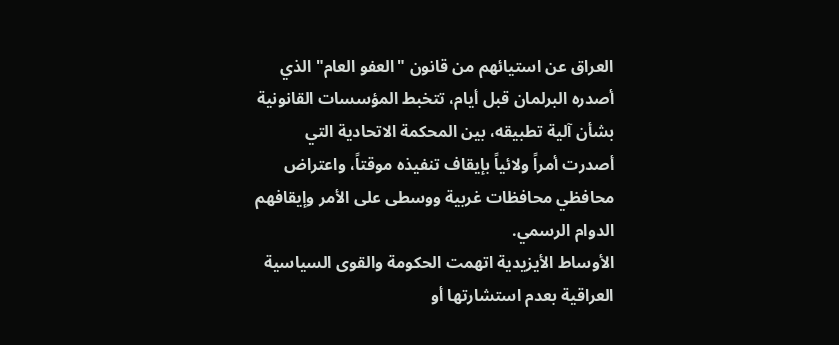العراق عن استيائهم من قانون "العفو العام" الذي أصدره البرلمان قبل أيام، تتخبط المؤسسات القانونية بشأن آلية تطبيقه، بين المحكمة الاتحادية التي أصدرت أمراً ولائياً بإيقاف تنفيذه موقتاً، واعتراض محافظي محافظات غربية ووسطى على الأمر وإيقافهم الدوام الرسمي.
الأوساط الأيزيدية اتهمت الحكومة والقوى السياسية العراقية بعدم استشارتها أو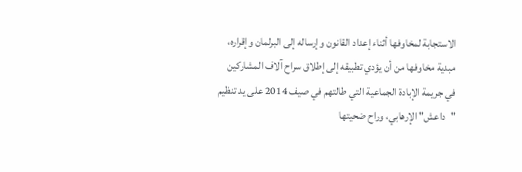الاستجابة لمخاوفها أثناء إعداد القانون وإرساله إلى البرلمان وإقراره، مبدية مخاوفها من أن يؤدي تطبيقه إلى إطلاق سراح آلاف المشاركين في جريمة الإبادة الجماعية التي طالتهم في صيف 2014 على يد تنظيم "داعش" الإرهابي، وراح ضحيتها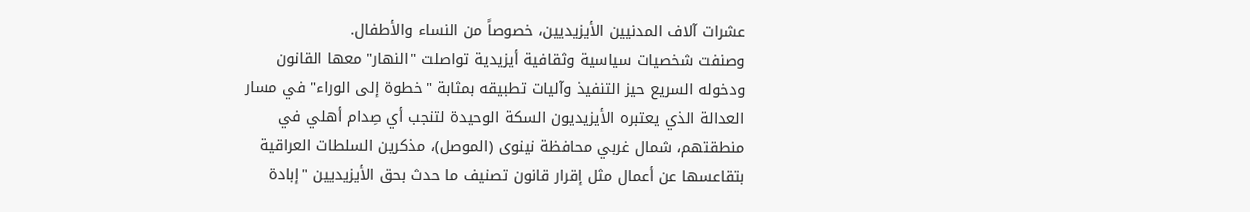عشرات آلاف المدنيين الأيزيديين، خصوصاً من النساء والأطفال.
وصنفت شخصيات سياسية وثقافية أيزيدية تواصلت "النهار" معها القانون ودخوله السريع حيز التنفيذ وآليات تطبيقه بمثابة "خطوة إلى الوراء" في مسار العدالة الذي يعتبره الأيزيديون السكة الوحيدة لتنجب أي صِدام أهلي في منطقتهم، شمال غربي محافظة نينوى (الموصل)، مذكرين السلطات العراقية بتقاعسها عن أعمال مثل إقرار قانون تصنيف ما حدث بحق الأيزيديين "إبادة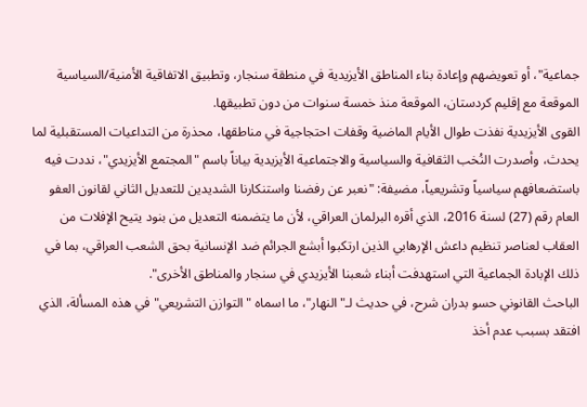جماعية"، أو تعويضهم وإعادة بناء المناطق الأيزيدية في منطقة سنجار، وتطبيق الاتفاقية الأمنية/السياسية الموقعة مع إقليم كردستان، الموقعة منذ خمسة سنوات من دون تطبيقها.
القوى الأيزيدية نفذت طوال الأيام الماضية وقفات احتجاجية في مناطقها، محذرة من التداعيات المستقبلية لما يحدث، وأصدرت النُخب الثقافية والسياسية والاجتماعية الأيزيدية بياناً باسم "المجتمع الأيزيدي"، نددت فيه باستضعافهم سياسياً وتشريعياً، مضيفة: "نعبر عن رفضنا واستنكارنا الشديدين للتعديل الثاني لقانون العفو العام رقم (27) لسنة 2016، الذي أقره البرلمان العراقي، لأن ما يتضمنه التعديل من بنود يتيح الإفلات من العقاب لعناصر تنظيم داعش الإرهابي الذين ارتكبوا أبشع الجرائم ضد الإنسانية بحق الشعب العراقي، بما في ذلك الإبادة الجماعية التي استهدفت أبناء شعبنا الأيزيدي في سنجار والمناطق الأخرى".
الباحث القانوني حسو بدران شرح، في حديث لـ"النهار"، ما اسماه "التوازن التشريعي" في هذه المسألة، الذي افتقد بسبب عدم أخذ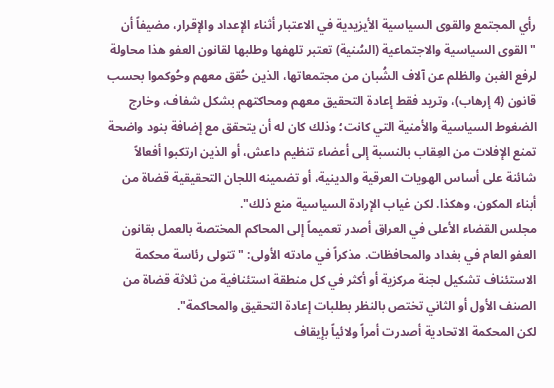رأي المجتمع والقوى السياسية الأيزيدية في الاعتبار أثناء الإعداد والإقرار، مضيفاً أن "القوى السياسية والاجتماعية (السُنية) تعتبر تلهفها وطلبها لقانون العفو هذا محاولة لرفع الغبن والظلم عن آلاف الشُبان من مجتمعاتها، الذين حُقق معهم وحُوكموا بحسب قانون (4 إرهاب)، وتريد فقط إعادة التحقيق معهم ومحاكتهم بشكل شفاف، وخارج الضغوط السياسية والأمنية التي كانت؛ وذلك كان له أن يتحقق مع إضافة بنود واضحة تمنع الإفلات من العِقاب بالنسبة إلى أعضاء تنظيم داعش، أو الذين ارتكبوا أفعالاً شائنة على أساس الهويات العرقية والدينية، أو تضمينه اللجان التحقيقية قضاة من أبناء المكون، وهكذا. لكن غياب الإرادة السياسية منع ذلك".
مجلس القضاء الأعلى في العراق أصدر تعميماً إلى المحاكم المختصة بالعمل بقانون العفو العام في بغداد والمحافظات. مذكراً في مادته الأولى: "تتولى رئاسة محكمة الاستئناف تشكيل لجنة مركزية أو أكثر في كل منطقة استئنافية من ثلاثة قضاة من الصنف الأول أو الثاني تختص بالنظر بطلبات إعادة التحقيق والمحاكمة".
لكن المحكمة الاتحادية أصدرت أمراً ولائياً بإيقاف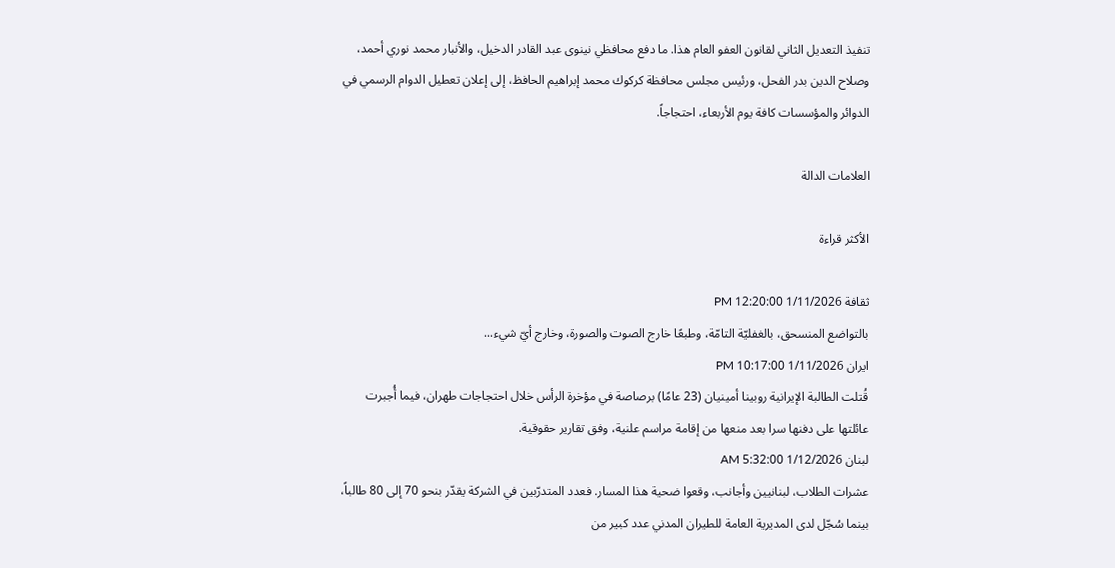تنفيذ التعديل الثاني لقانون العفو العام هذا. ما دفع محافظي نينوى عبد القادر الدخيل، والأنبار محمد نوري أحمد، وصلاح الدين بدر الفحل، ورئيس مجلس محافظة كركوك محمد إبراهيم الحافظ، إلى إعلان تعطيل الدوام الرسمي في الدوائر والمؤسسات كافة يوم الأربعاء، احتجاجاً.

العلامات الدالة

الأكثر قراءة

ثقافة 1/11/2026 12:20:00 PM
بالتواضع المنسحق، بالغفليّة التامّة، وطبعًا خارج الصوت والصورة، وخارج أيّ شيء...
ايران 1/11/2026 10:17:00 PM
قُتلت الطالبة الإيرانية روبينا أمينيان (23 عامًا) برصاصة في مؤخرة الرأس خلال احتجاجات طهران، فيما أُجبرت عائلتها على دفنها سرا بعد منعها من إقامة مراسم علنية، وفق تقارير حقوقية.
لبنان 1/12/2026 5:32:00 AM
عشرات الطلاب، لبنانيين وأجانب، وقعوا ضحية هذا المسار. فعدد المتدرّبين في الشركة يقدّر بنحو 70 إلى 80 طالباً، بينما سُجّل لدى المديرية العامة للطيران المدني عدد كبير من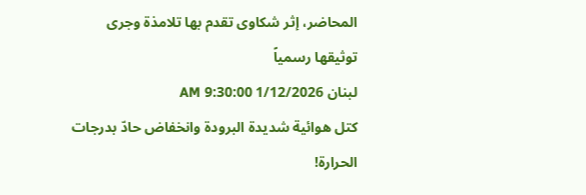المحاضر، إثر شكاوى تقدم بها تلامذة وجرى توثيقها رسمياً
لبنان 1/12/2026 9:30:00 AM
كتل هوائية شديدة البرودة وانخفاض حادّ بدرجات الحرارة!